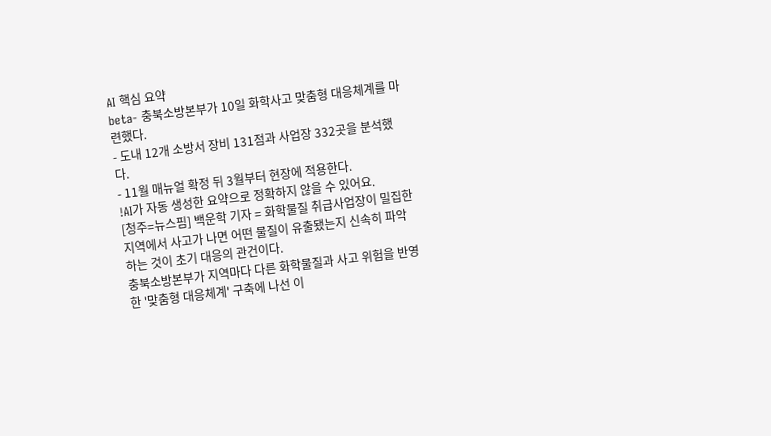AI 핵심 요약
beta- 충북소방본부가 10일 화학사고 맞춤형 대응체계를 마련했다.
- 도내 12개 소방서 장비 131점과 사업장 332곳을 분석했다.
- 11월 매뉴얼 확정 뒤 3월부터 현장에 적용한다.
!AI가 자동 생성한 요약으로 정확하지 않을 수 있어요.
[청주=뉴스핌] 백운학 기자 = 화학물질 취급사업장이 밀집한 지역에서 사고가 나면 어떤 물질이 유출됐는지 신속히 파악하는 것이 초기 대응의 관건이다.
충북소방본부가 지역마다 다른 화학물질과 사고 위험을 반영한 '맞춤형 대응체계' 구축에 나선 이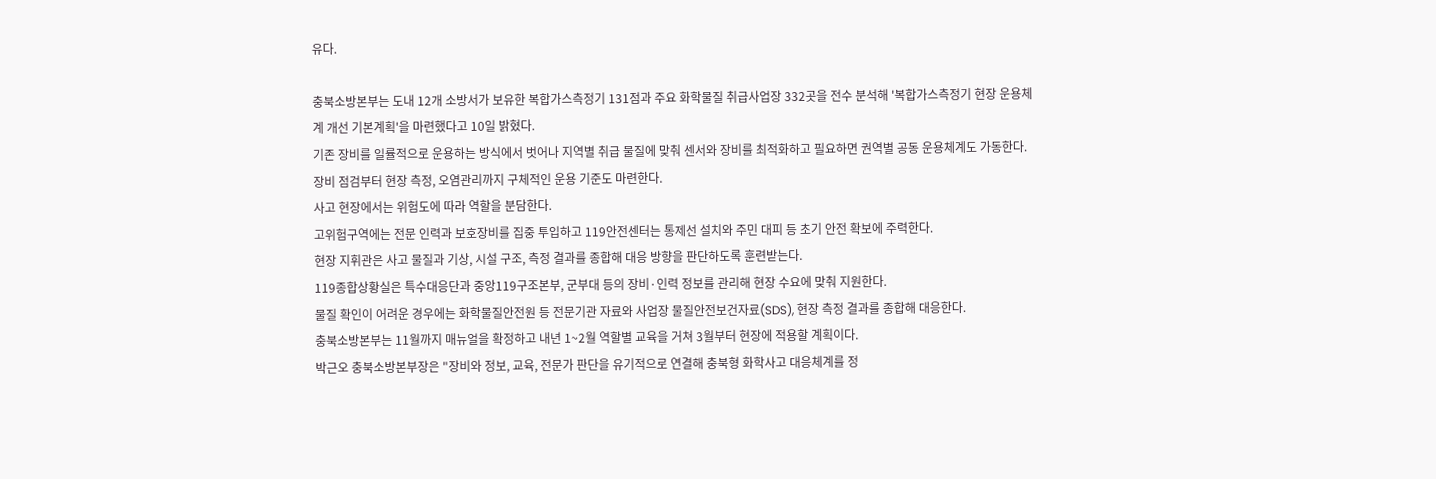유다.

충북소방본부는 도내 12개 소방서가 보유한 복합가스측정기 131점과 주요 화학물질 취급사업장 332곳을 전수 분석해 '복합가스측정기 현장 운용체계 개선 기본계획'을 마련했다고 10일 밝혔다.
기존 장비를 일률적으로 운용하는 방식에서 벗어나 지역별 취급 물질에 맞춰 센서와 장비를 최적화하고 필요하면 권역별 공동 운용체계도 가동한다.
장비 점검부터 현장 측정, 오염관리까지 구체적인 운용 기준도 마련한다.
사고 현장에서는 위험도에 따라 역할을 분담한다.
고위험구역에는 전문 인력과 보호장비를 집중 투입하고 119안전센터는 통제선 설치와 주민 대피 등 초기 안전 확보에 주력한다.
현장 지휘관은 사고 물질과 기상, 시설 구조, 측정 결과를 종합해 대응 방향을 판단하도록 훈련받는다.
119종합상황실은 특수대응단과 중앙119구조본부, 군부대 등의 장비·인력 정보를 관리해 현장 수요에 맞춰 지원한다.
물질 확인이 어려운 경우에는 화학물질안전원 등 전문기관 자료와 사업장 물질안전보건자료(SDS), 현장 측정 결과를 종합해 대응한다.
충북소방본부는 11월까지 매뉴얼을 확정하고 내년 1~2월 역할별 교육을 거쳐 3월부터 현장에 적용할 계획이다.
박근오 충북소방본부장은 "장비와 정보, 교육, 전문가 판단을 유기적으로 연결해 충북형 화학사고 대응체계를 정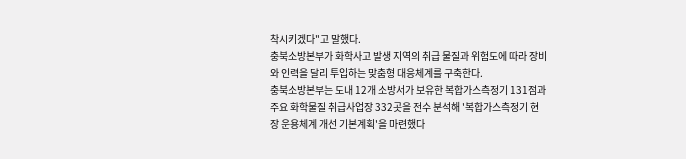착시키겠다"고 말했다.
충북소방본부가 화학사고 발생 지역의 취급 물질과 위험도에 따라 장비와 인력을 달리 투입하는 맞춤형 대응체계를 구축한다.
충북소방본부는 도내 12개 소방서가 보유한 복합가스측정기 131점과 주요 화학물질 취급사업장 332곳을 전수 분석해 '복합가스측정기 현장 운용체계 개선 기본계획'을 마련했다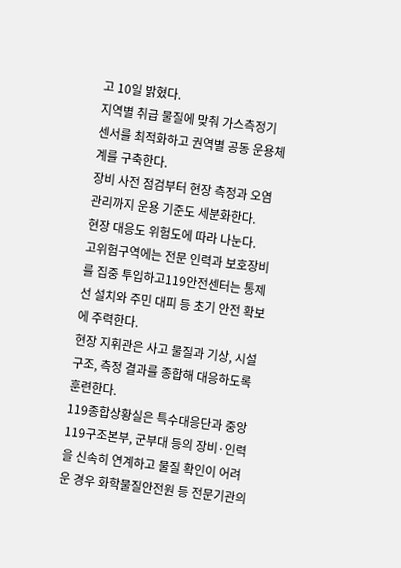고 10일 밝혔다.
지역별 취급 물질에 맞춰 가스측정기 센서를 최적화하고 권역별 공동 운용체계를 구축한다.
장비 사전 점검부터 현장 측정과 오염관리까지 운용 기준도 세분화한다.
현장 대응도 위험도에 따라 나눈다.
고위험구역에는 전문 인력과 보호장비를 집중 투입하고119안전센터는 통제선 설치와 주민 대피 등 초기 안전 확보에 주력한다.
현장 지휘관은 사고 물질과 기상, 시설 구조, 측정 결과를 종합해 대응하도록 훈련한다.
119종합상황실은 특수대응단과 중앙119구조본부, 군부대 등의 장비·인력을 신속히 연계하고 물질 확인이 어려운 경우 화학물질안전원 등 전문기관의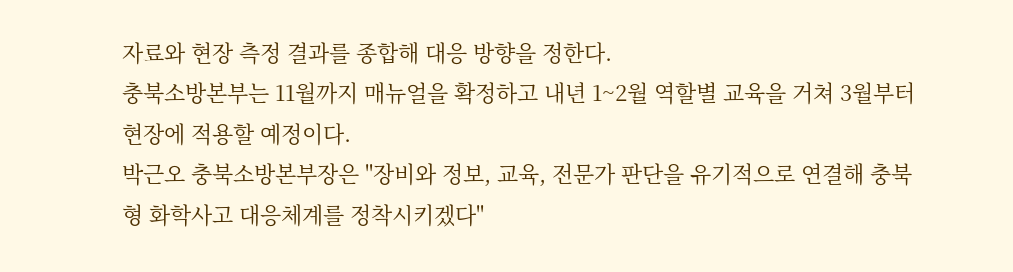자료와 현장 측정 결과를 종합해 대응 방향을 정한다.
충북소방본부는 11월까지 매뉴얼을 확정하고 내년 1~2월 역할별 교육을 거쳐 3월부터 현장에 적용할 예정이다.
박근오 충북소방본부장은 "장비와 정보, 교육, 전문가 판단을 유기적으로 연결해 충북형 화학사고 대응체계를 정착시키겠다"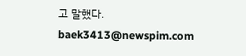고 말했다.
baek3413@newspim.com